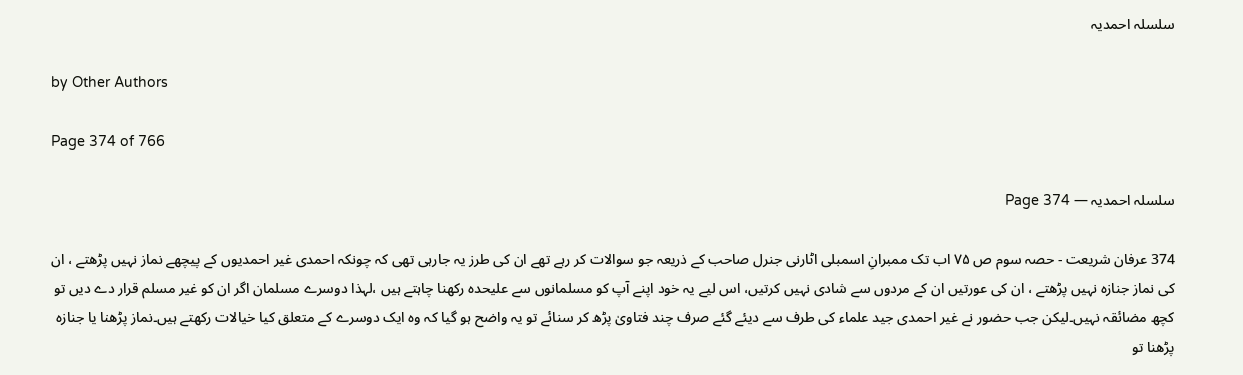سلسلہ احمدیہ

by Other Authors

Page 374 of 766

سلسلہ احمدیہ — Page 374

374 عرفان شریعت - حصہ سوم ص ۷۵ اب تک ممبرانِ اسمبلی اٹارنی جنرل صاحب کے ذریعہ جو سوالات کر رہے تھے ان کی طرز یہ جارہی تھی کہ چونکہ احمدی غیر احمدیوں کے پیچھے نماز نہیں پڑھتے ، ان کی نماز جنازہ نہیں پڑھتے ، ان کی عورتیں ان کے مردوں سے شادی نہیں کرتیں، اس لیے یہ خود اپنے آپ کو مسلمانوں سے علیحدہ رکھنا چاہتے ہیں ،لہذا دوسرے مسلمان اگر ان کو غیر مسلم قرار دے دیں تو کچھ مضائقہ نہیں۔لیکن جب حضور نے غیر احمدی جید علماء کی طرف سے دیئے گئے صرف چند فتاویٰ پڑھ کر سنائے تو یہ واضح ہو گیا کہ وہ ایک دوسرے کے متعلق کیا خیالات رکھتے ہیں۔نماز پڑھنا یا جنازہ پڑھنا تو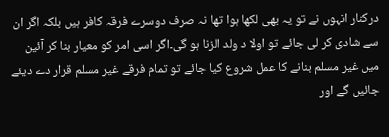درکنار انہوں نے تو یہ بھی لکھا ہوا تھا نہ صرف دوسرے فرقہ کافر ہیں بلکہ اگر ان سے شادی کر لی جائے تو اولا د ولد الزنا ہو گی۔اگر اسی امر کو معیار بنا کر آئین میں غیر مسلم بنانے کا عمل شروع کیا جائے تو تمام فرقے غیر مسلم قرار دے دیئے جائیں گے اور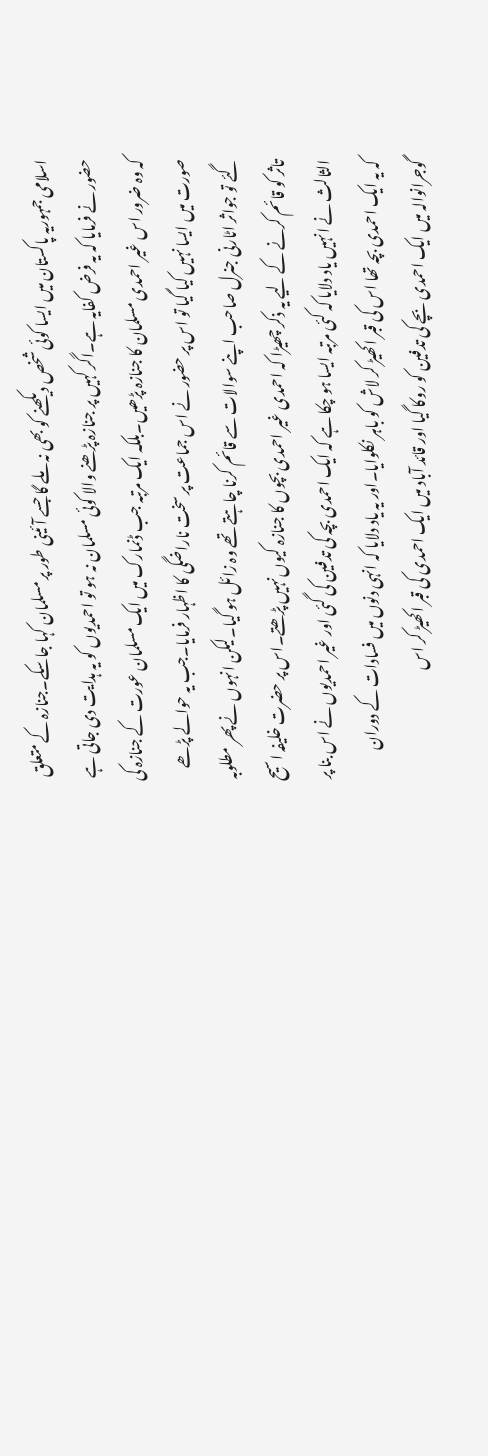اسلامی جمہوریہ پاکستان میں ایسا کوئی شخص دیکھنے کو بھی نہ ملے گا جسے آئینی طور پر مسلمان کہا جاسکے۔جنازہ کے متعلق حضور نے فرمایا کہ یہ فرض کفایہ ہے۔اگر کہیں پر جنازہ پڑھنے والا کوئی مسلمان نہ ہو تو احمدیوں کو یہ ہدایت دی جاتی ہے کہ وہ ضرور اس غیر احمدی مسلمان کا جنازہ پڑھیں۔بلکہ ایک مرتبہ جب ڈنمارک میں ایک مسلمان عورت کے جنازہ کی صورت میں ایسا نہیں کیا گیا تو اس پر حضور نے اس جماعت پر سخت ناراضگی کا اظہار فرمایا۔جب یہ حوالے پڑھے گئے تو جواثر اٹارنی جنرل صاحب اپنے سوالات سے قائم کرنا چاہتے تھے وہ زائل ہو گیا۔لیکن انہوں نے پھر مطلوبہ تاثر کو قائم کرنے کے لیے یہ ذکر چھیڑا کہ احمدی غیر احمدی بچوں کا جنازہ کیوں نہیں پڑھتے۔اس پر حضرت خلیفہ اسیح الثالث نے انہیں یاد دلایا کہ کئی مرتبہ ایسا ہو چکا ہے کہ ایک احمدی بچہ کی تدفین کی گئی اور غیر احمدیوں نے اس بنا پر کہ یہ ایک احمدی بچہ تھا اس کی قبر اکھیڑ کر لاش کو باہر نکلوایا۔اور یہ یاد دلایا کہ انہی دنوں میں فسادات کے دوران گوجرانوالہ میں ایک احمدی بچے کی تدفین کو روکا گیا اور قائد آباد میں ایک احمدی کی قبر اکھیڑ کر اس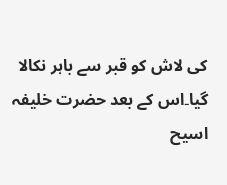کی لاش کو قبر سے باہر نکالا گیا۔اس کے بعد حضرت خلیفہ اسیح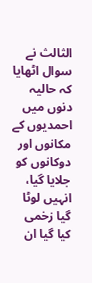الثالث نے سوال اٹھایا کہ حالیہ دنوں میں احمدیوں کے مکانوں اور دوکانوں کو جلایا گیا، انہیں لوٹا گیا زخمی کیا گیا ان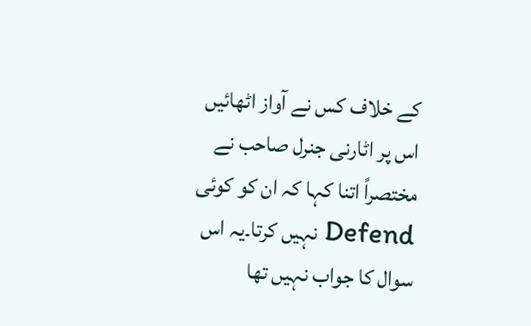کے خلاف کس نے آواز اٹھائیں اس پر اٹارنی جنرل صاحب نے مختصراً اتنا کہا کہ ان کو کوئی Defend نہیں کرتا۔یہ اس سوال کا جواب نہیں تھا